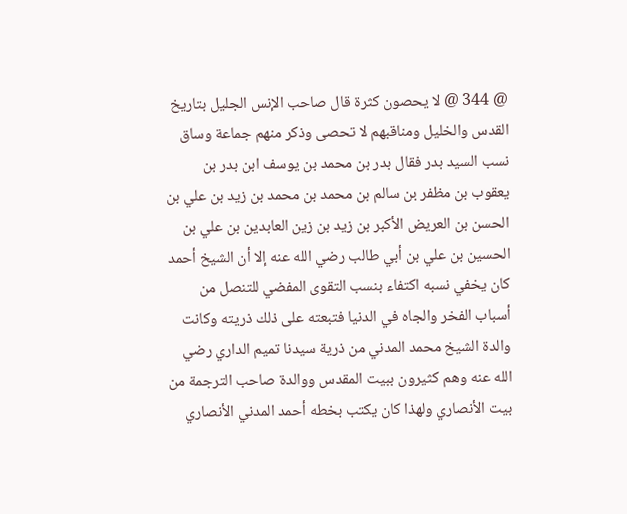@ 344 @ لا يحصون كثرة قال صاحب الإنس الجليل بتاريخ القدس والخليل ومناقبهم لا تحصى وذكر منهم جماعة وساق نسب السيد بدر فقال بدر بن محمد بن يوسف ابن بدر بن يعقوب بن مظفر بن سالم بن محمد بن محمد بن زيد بن علي بن الحسن بن العريض الأكبر بن زيد بن زين العابدين بن علي بن الحسين بن علي بن أبي طالب رضي الله عنه إلا أن الشيخ أحمد كان يخفي نسبه اكتفاء بنسب التقوى المفضي للتنصل من أسباب الفخر والجاه في الدنيا فتبعته على ذلك ذريته وكانت والدة الشيخ محمد المدني من ذرية سيدنا تميم الداري رضي الله عنه وهم كثيرون ببيت المقدس ووالدة صاحب الترجمة من بيت الأنصاري ولهذا كان يكتب بخطه أحمد المدني الأنصاري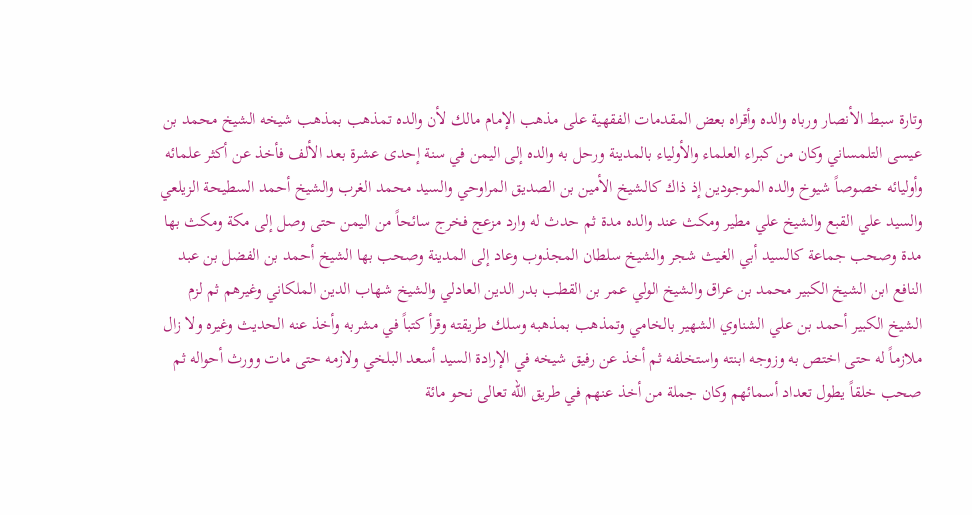وتارة سبط الأنصار ورباه والده وأقراه بعض المقدمات الفقهية على مذهب الإمام مالك لأن والده تمذهب بمذهب شيخه الشيخ محمد بن عيسى التلمساني وكان من كبراء العلماء والأولياء بالمدينة ورحل به والده إلى اليمن في سنة إحدى عشرة بعد الألف فأخذ عن أكثر علمائه وأوليائه خصوصاً شيوخ والده الموجودين إذ ذاك كالشيخ الأمين بن الصديق المراوحي والسيد محمد الغرب والشيخ أحمد السطيحة الزيلعي والسيد علي القبع والشيخ علي مطير ومكث عند والده مدة ثم حدث له وارد مزعج فخرج سائحاً من اليمن حتى وصل إلى مكة ومكث بها مدة وصحب جماعة كالسيد أبي الغيث شجر والشيخ سلطان المجذوب وعاد إلى المدينة وصحب بها الشيخ أحمد بن الفضل بن عبد النافع ابن الشيخ الكبير محمد بن عراق والشيخ الولي عمر بن القطب بدر الدين العادلي والشيخ شهاب الدين الملكاني وغيرهم ثم لزم الشيخ الكبير أحمد بن علي الشناوي الشهير بالخامي وتمذهب بمذهبه وسلك طريقته وقرأ كتباً في مشربه وأخذ عنه الحديث وغيره ولا زال ملازماً له حتى اختص به وزوجه ابنته واستخلفه ثم أخذ عن رفيق شيخه في الإرادة السيد أسعد البلخي ولازمه حتى مات وورث أحواله ثم صحب خلقاً يطول تعداد أسمائهم وكان جملة من أخذ عنهم في طريق الله تعالى نحو مائة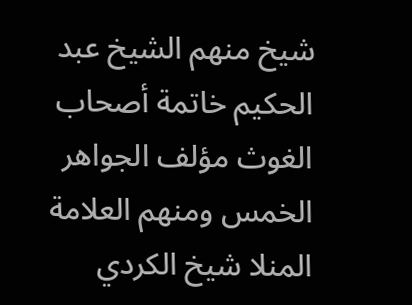شيخ منهم الشيخ عبد الحكيم خاتمة أصحاب الغوث مؤلف الجواهر الخمس ومنهم العلامة المنلا شيخ الكردي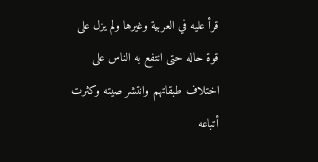قرأ عليه في العربية وغيرها ولم يزل على قوة حاله حتى انتفع به الناس على اختلاف طبقاتهم وانتشر صيته وكثرت أتباعه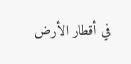في أقطار الأرض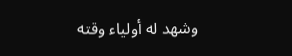وشهد له أولياء وقته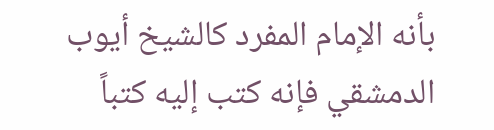بأنه الإمام المفرد كالشيخ أيوب الدمشقي فإنه كتب إليه كتباً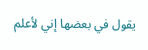يقول في بعضها إني لأعلم